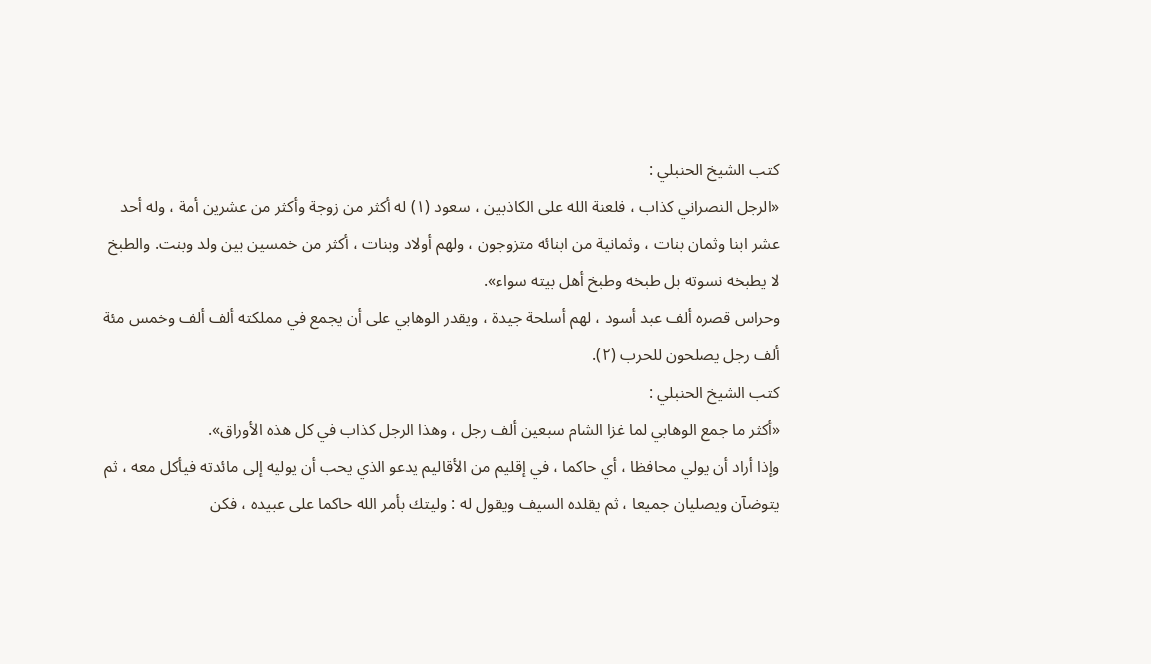كتب الشيخ الحنبلي :
«الرجل النصراني كذاب ، فلعنة الله على الكاذبين ، سعود (١) له أكثر من زوجة وأكثر من عشرين أمة ، وله أحد عشر ابنا وثمان بنات ، وثمانية من ابنائه متزوجون ، ولهم أولاد وبنات ، أكثر من خمسين بين ولد وبنت. والطبخ لا يطبخه نسوته بل طبخه وطبخ أهل بيته سواء».
وحراس قصره ألف عبد أسود ، لهم أسلحة جيدة ، ويقدر الوهابي على أن يجمع في مملكته ألف ألف وخمس مئة ألف رجل يصلحون للحرب (٢).
كتب الشيخ الحنبلي :
«أكثر ما جمع الوهابي لما غزا الشام سبعين ألف رجل ، وهذا الرجل كذاب في كل هذه الأوراق».
وإذا أراد أن يولي محافظا ، أي حاكما ، في إقليم من الأقاليم يدعو الذي يحب أن يوليه إلى مائدته فيأكل معه ، ثم يتوضآن ويصليان جميعا ، ثم يقلده السيف ويقول له : وليتك بأمر الله حاكما على عبيده ، فكن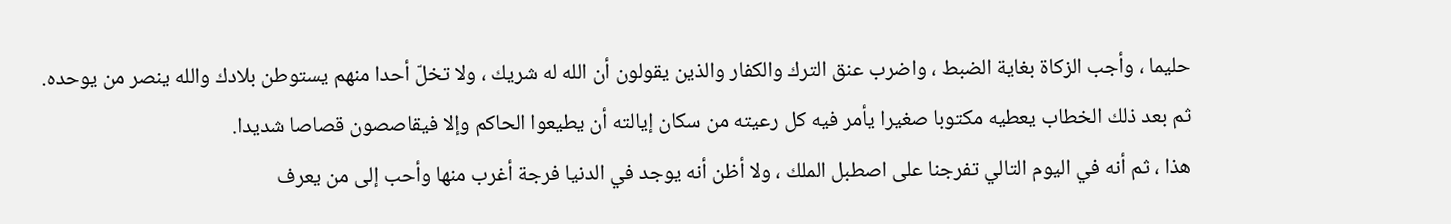حليما ، وأجب الزكاة بغاية الضبط ، واضرب عنق الترك والكفار والذين يقولون أن الله له شريك ، ولا تخلّ أحدا منهم يستوطن بلادك والله ينصر من يوحده.
ثم بعد ذلك الخطاب يعطيه مكتوبا صغيرا يأمر فيه كل رعيته من سكان إيالته أن يطيعوا الحاكم وإلا فيقاصصون قصاصا شديدا.
هذا ، ثم أنه في اليوم التالي تفرجنا على اصطبل الملك ، ولا أظن أنه يوجد في الدنيا فرجة أغرب منها وأحب إلى من يعرف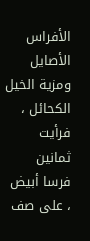الأفراس الأصايل ومزية الخيل الكحائل ، فرأيت ثمانين فرسا أبيض ، على صف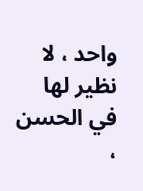واحد ، لا نظير لها في الحسن ،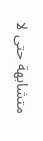متشابهة حتى لا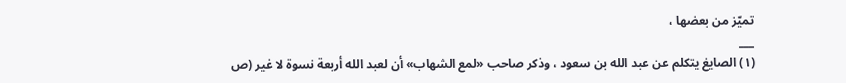تميّز من بعضها ،
___
(١) الصايغ يتكلم عن عبد الله بن سعود ، وذكر صاحب «لمع الشهاب» أن لعبد الله أربعة نسوة لا غير (ص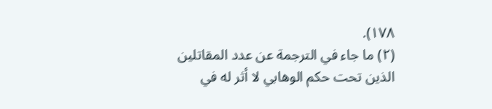١٧٨).
(٢) ما جاء في الترجمة عن عدد المقاتلين الذين تحت حكم الوهابي لا أثر له في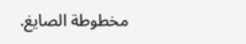مخطوطة الصايغ.